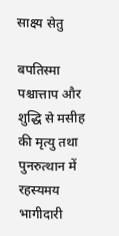साक्ष्य सेतु

बपतिस्मा पश्चात्ताप और शुद्धि से मसीह की मृत्यु तथा पुनरुत्थान में रहस्यमय भागीदारी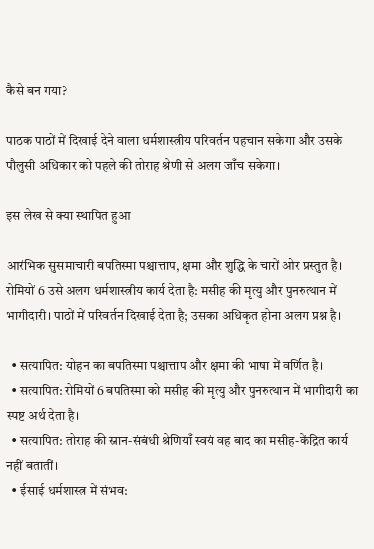कैसे बन गया?

पाठक पाठों में दिखाई देने वाला धर्मशास्त्रीय परिवर्तन पहचान सकेगा और उसके पौलुसी अधिकार को पहले की तोराह श्रेणी से अलग जाँच सकेगा।

इस लेख से क्या स्थापित हुआ

आरंभिक सुसमाचारी बपतिस्मा पश्चात्ताप, क्षमा और शुद्धि के चारों ओर प्रस्तुत है। रोमियों 6 उसे अलग धर्मशास्त्रीय कार्य देता है: मसीह की मृत्यु और पुनरुत्थान में भागीदारी। पाठों में परिवर्तन दिखाई देता है; उसका अधिकृत होना अलग प्रश्न है।

  • सत्यापित: योहन का बपतिस्मा पश्चात्ताप और क्षमा की भाषा में वर्णित है।
  • सत्यापित: रोमियों 6 बपतिस्मा को मसीह की मृत्यु और पुनरुत्थान में भागीदारी का स्पष्ट अर्थ देता है।
  • सत्यापित: तोराह की स्नान-संबंधी श्रेणियाँ स्वयं वह बाद का मसीह-केंद्रित कार्य नहीं बतातीं।
  • ईसाई धर्मशास्त्र में संभव: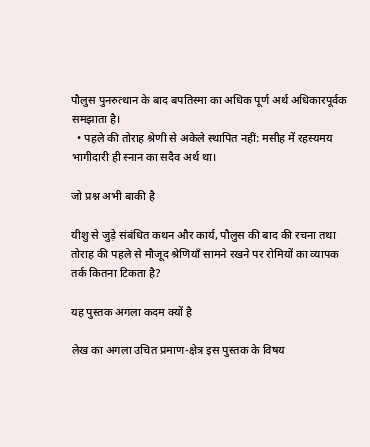पौलुस पुनरुत्थान के बाद बपतिस्मा का अधिक पूर्ण अर्थ अधिकारपूर्वक समझाता है।
  • पहले की तोराह श्रेणी से अकेले स्थापित नहीं: मसीह में रहस्यमय भागीदारी ही स्नान का सदैव अर्थ था।

जो प्रश्न अभी बाकी है

यीशु से जुड़े संबंधित कथन और कार्य, पौलुस की बाद की रचना तथा तोराह की पहले से मौजूद श्रेणियाँ सामने रखने पर रोमियों का व्यापक तर्क कितना टिकता है?

यह पुस्तक अगला कदम क्यों है

लेख का अगला उचित प्रमाण-क्षेत्र इस पुस्तक के विषय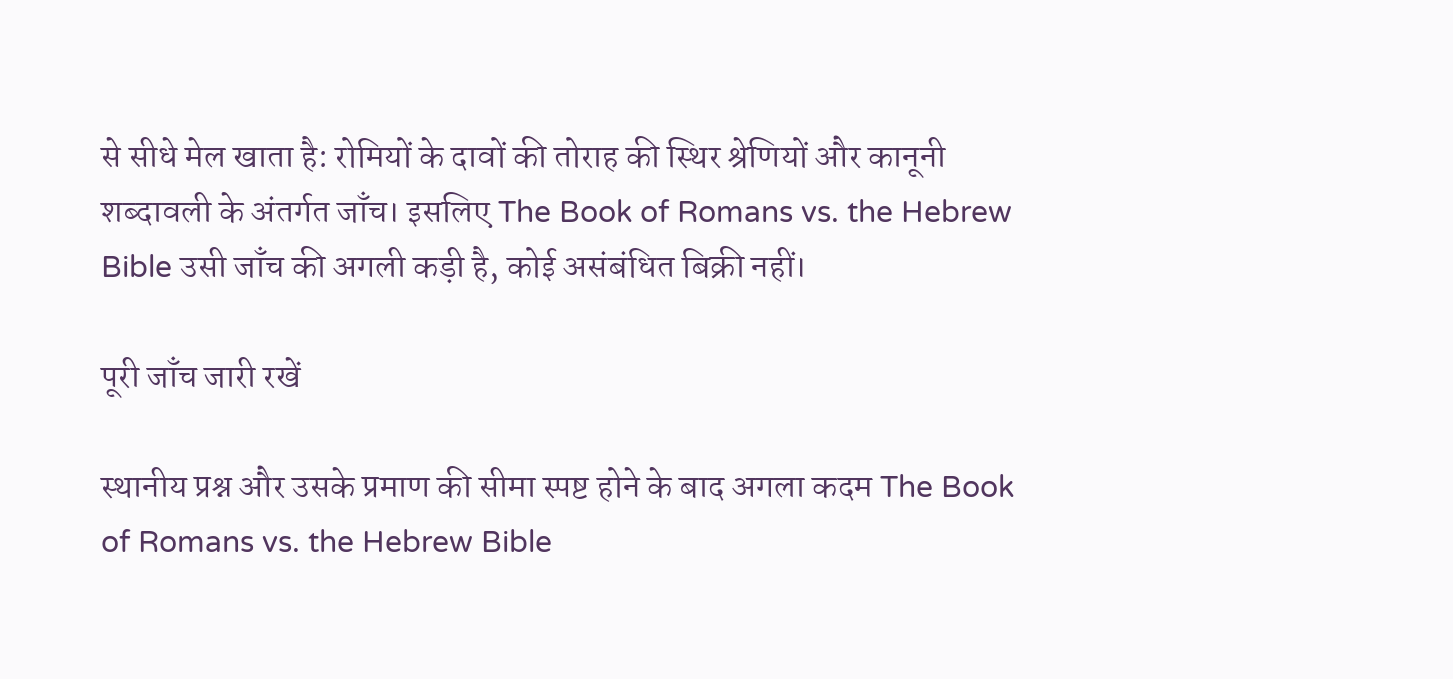से सीधे मेल खाता है: रोमियों के दावों की तोराह की स्थिर श्रेणियों और कानूनी शब्दावली के अंतर्गत जाँच। इसलिए The Book of Romans vs. the Hebrew Bible उसी जाँच की अगली कड़ी है, कोई असंबंधित बिक्री नहीं।

पूरी जाँच जारी रखें

स्थानीय प्रश्न और उसके प्रमाण की सीमा स्पष्ट होने के बाद अगला कदम The Book of Romans vs. the Hebrew Bible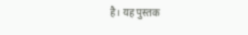है। यह पुस्तक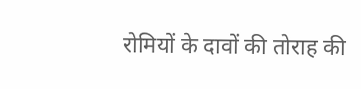रोमियों के दावों की तोराह की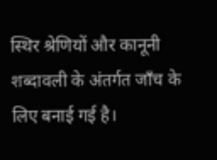स्थिर श्रेणियों और कानूनी शब्दावली के अंतर्गत जाँच के लिए बनाई गई है।